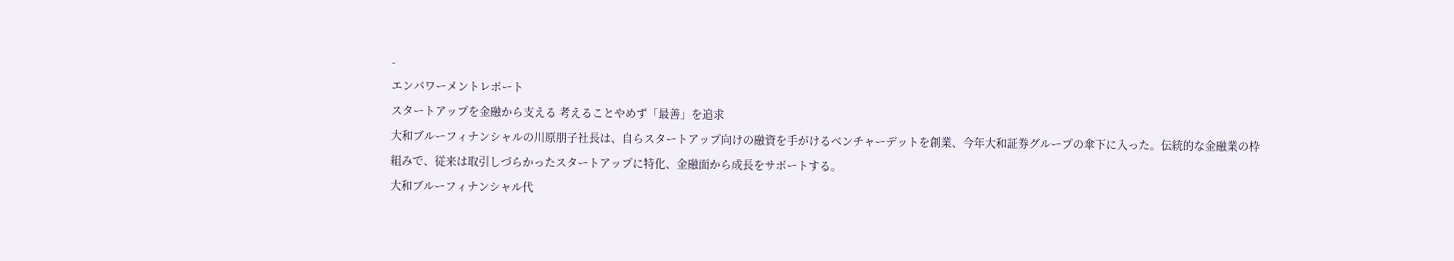-
エンパワーメントレポート
スタートアップを金融から支える 考えることやめず「最善」を追求
大和ブルーフィナンシャルの川原朋子社長は、自らスタートアップ向けの融資を手がけるベンチャーデットを創業、今年大和証券グループの傘下に入った。伝統的な金融業の枠組みで、従来は取引しづらかったスタートアップに特化、金融面から成長をサポートする。
大和ブルーフィナンシャル代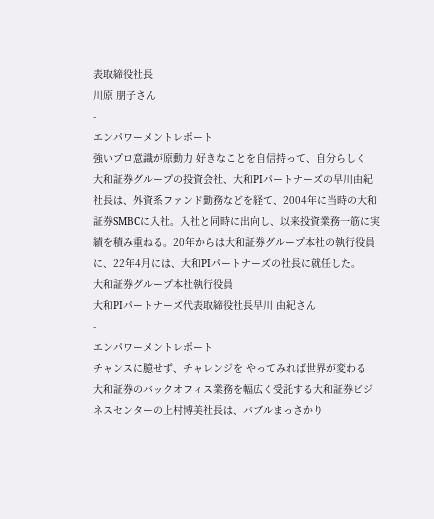表取締役社長
川原 朋子さん
-
エンパワーメントレポート
強いプロ意識が原動力 好きなことを自信持って、自分らしく
大和証券グループの投資会社、大和PIパートナーズの早川由紀社長は、外資系ファンド勤務などを経て、2004年に当時の大和証券SMBCに入社。入社と同時に出向し、以来投資業務一筋に実績を積み重ねる。20年からは大和証券グループ本社の執行役員に、22年4月には、大和PIパートナーズの社長に就任した。
大和証券グループ本社執行役員
大和PIパートナーズ代表取締役社長早川 由紀さん
-
エンパワーメントレポート
チャンスに臆せず、チャレンジを やってみれば世界が変わる
大和証券のバックオフィス業務を幅広く受託する大和証券ビジネスセンターの上村博美社長は、バブルまっさかり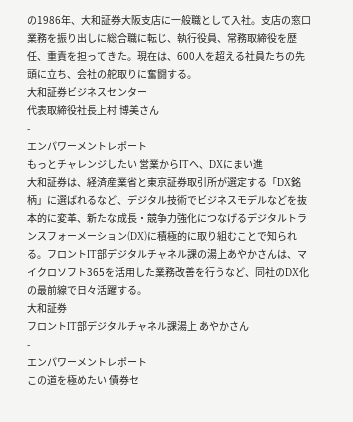の1986年、大和証券大阪支店に一般職として入社。支店の窓口業務を振り出しに総合職に転じ、執行役員、常務取締役を歴任、重責を担ってきた。現在は、600人を超える社員たちの先頭に立ち、会社の舵取りに奮闘する。
大和証券ビジネスセンター
代表取締役社長上村 博美さん
-
エンパワーメントレポート
もっとチャレンジしたい 営業からITへ、DXにまい進
大和証券は、経済産業省と東京証券取引所が選定する「DX銘柄」に選ばれるなど、デジタル技術でビジネスモデルなどを抜本的に変革、新たな成長・競争力強化につなげるデジタルトランスフォーメーション(DX)に積極的に取り組むことで知られる。フロントIT部デジタルチャネル課の湯上あやかさんは、マイクロソフト365を活用した業務改善を行うなど、同社のDX化の最前線で日々活躍する。
大和証券
フロントIT部デジタルチャネル課湯上 あやかさん
-
エンパワーメントレポート
この道を極めたい 債券セ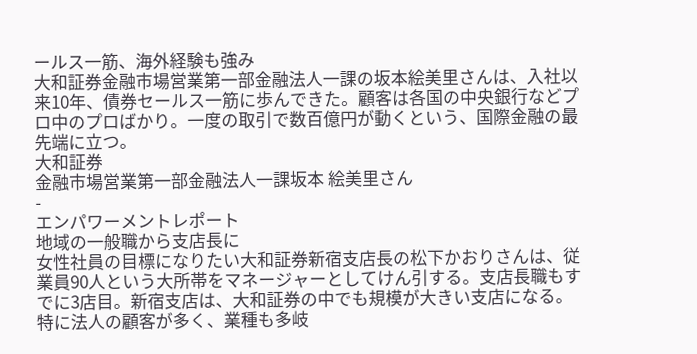ールス一筋、海外経験も強み
大和証券金融市場営業第一部金融法人一課の坂本絵美里さんは、入社以来10年、債券セールス一筋に歩んできた。顧客は各国の中央銀行などプロ中のプロばかり。一度の取引で数百億円が動くという、国際金融の最先端に立つ。
大和証券
金融市場営業第一部金融法人一課坂本 絵美里さん
-
エンパワーメントレポート
地域の一般職から支店長に
女性社員の目標になりたい大和証券新宿支店長の松下かおりさんは、従業員90人という大所帯をマネージャーとしてけん引する。支店長職もすでに3店目。新宿支店は、大和証券の中でも規模が大きい支店になる。特に法人の顧客が多く、業種も多岐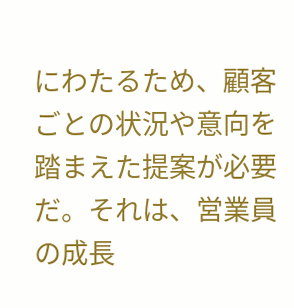にわたるため、顧客ごとの状況や意向を踏まえた提案が必要だ。それは、営業員の成長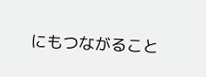にもつながること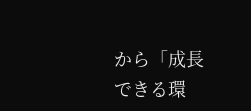から「成長できる環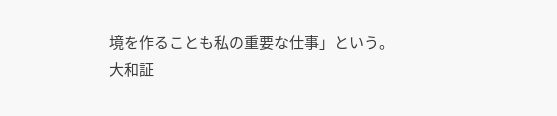境を作ることも私の重要な仕事」という。
大和証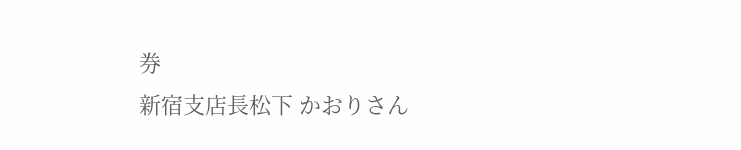券
新宿支店長松下 かおりさん